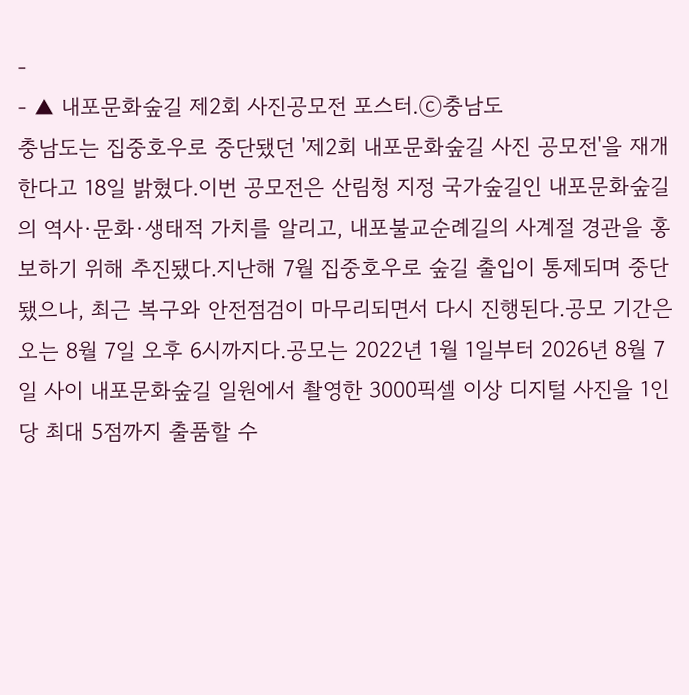-
- ▲ 내포문화숲길 제2회 사진공모전 포스터.ⓒ충남도
충남도는 집중호우로 중단됐던 '제2회 내포문화숲길 사진 공모전'을 재개한다고 18일 밝혔다.이번 공모전은 산림청 지정 국가숲길인 내포문화숲길의 역사·문화·생태적 가치를 알리고, 내포불교순례길의 사계절 경관을 홍보하기 위해 추진됐다.지난해 7월 집중호우로 숲길 출입이 통제되며 중단됐으나, 최근 복구와 안전점검이 마무리되면서 다시 진행된다.공모 기간은 오는 8월 7일 오후 6시까지다.공모는 2022년 1월 1일부터 2026년 8월 7일 사이 내포문화숲길 일원에서 촬영한 3000픽셀 이상 디지털 사진을 1인당 최대 5점까지 출품할 수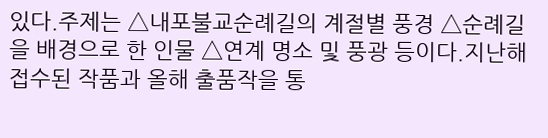있다.주제는 △내포불교순례길의 계절별 풍경 △순례길을 배경으로 한 인물 △연계 명소 및 풍광 등이다.지난해 접수된 작품과 올해 출품작을 통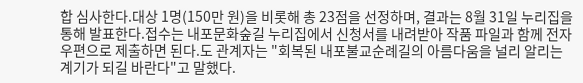합 심사한다.대상 1명(150만 원)을 비롯해 총 23점을 선정하며, 결과는 8월 31일 누리집을 통해 발표한다.접수는 내포문화숲길 누리집에서 신청서를 내려받아 작품 파일과 함께 전자우편으로 제출하면 된다.도 관계자는 "회복된 내포불교순례길의 아름다움을 널리 알리는 계기가 되길 바란다"고 말했다.